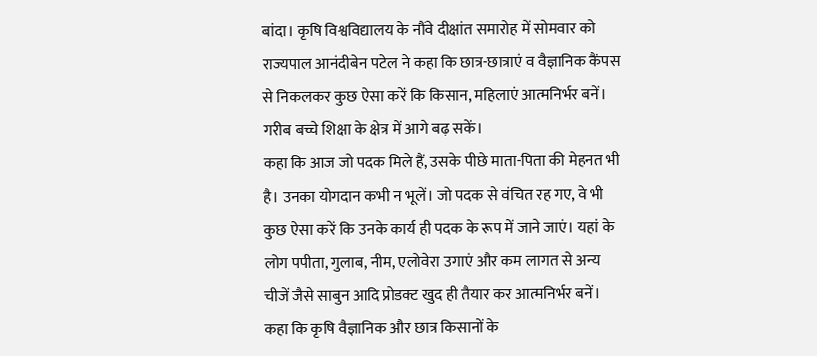बांदा। कृषि विश्वविद्यालय के नौंवे दीक्षांत समारोह में सोमवार को राज्यपाल आनंदीबेन पटेल ने कहा कि छात्र-छात्राएं व वैज्ञानिक कैंपस से निकलकर कुछ ऐसा करें कि किसान, महिलाएं आत्मनिर्भर बनें। गरीब बच्चे शिक्षा के क्षेत्र में आगे बढ़ सकें।
कहा कि आज जो पदक मिले हैं, उसके पीछे माता-पिता की मेहनत भी है। उनका योगदान कभी न भूलें। जो पदक से वंचित रह गए, वे भी कुछ ऐसा करें कि उनके कार्य ही पदक के रूप में जाने जाएं। यहां के लोग पपीता, गुलाब, नीम, एलोवेरा उगाएं और कम लागत से अन्य चीजें जैसे साबुन आदि प्रोडक्ट खुद ही तैयार कर आत्मनिर्भर बनें।
कहा कि कृषि वैज्ञानिक और छात्र किसानों के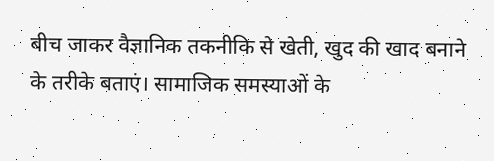बीच जाकर वैज्ञानिक तकनीकि से खेती, खुद की खाद बनाने के तरीके बताएं। सामाजिक समस्याओं के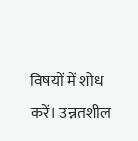विषयों में शोध करें। उन्नतशील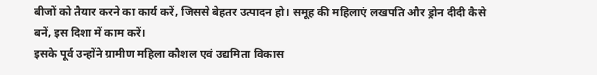बीजों को तैयार करने का कार्य करें, जिससे बेहतर उत्पादन हो। समूह की महिलाएं लखपति और ड्रोन दीदी कैसे बनें, इस दिशा में काम करें।
इसके पूर्व उन्होंने ग्रामीण महिला कौशल एवं उद्यमिता विकास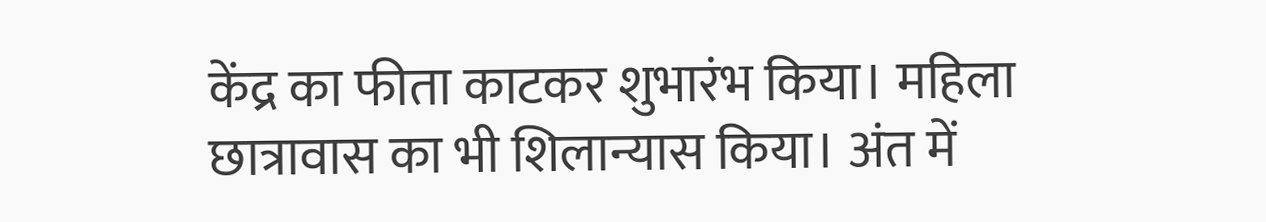केंद्र का फीता काटकर शुभारंभ किया। महिला छात्रावास का भी शिलान्यास किया। अंत में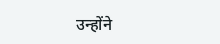उन्होंने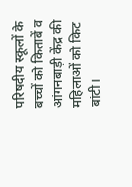परिषदीय स्कूलों के बच्चों को किताबें व आंगनबाड़ी केंद्र की महिलाओं को किट बांटी।